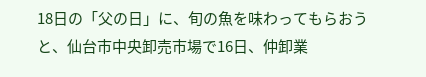18日の「父の日」に、旬の魚を味わってもらおうと、仙台市中央卸売市場で16日、仲卸業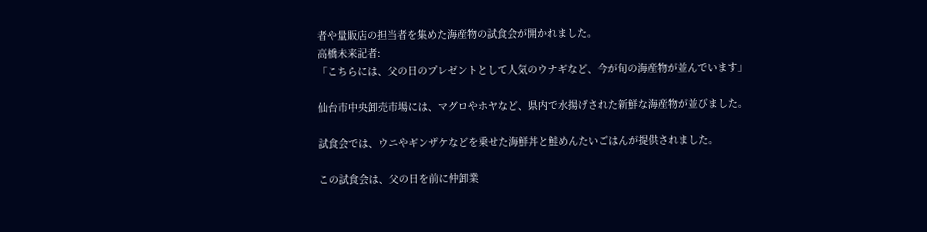者や量販店の担当者を集めた海産物の試食会が開かれました。
高橋未来記者:
「こちらには、父の日のプレゼントとして人気のウナギなど、今が旬の海産物が並んでいます」

仙台市中央卸売市場には、マグロやホヤなど、県内で水揚げされた新鮮な海産物が並びました。

試食会では、ウニやギンザケなどを乗せた海鮮丼と鮭めんたいごはんが提供されました。

この試食会は、父の日を前に仲卸業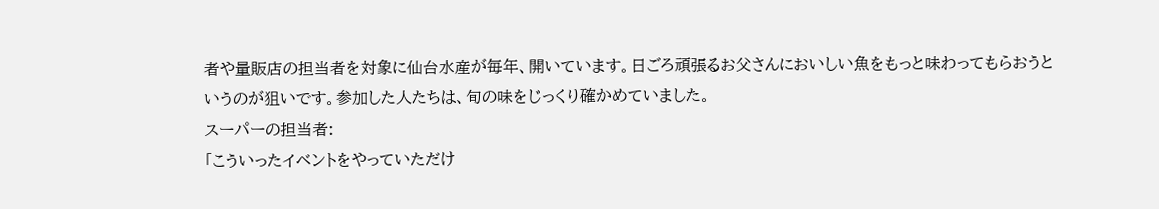者や量販店の担当者を対象に仙台水産が毎年、開いています。日ごろ頑張るお父さんにおいしい魚をもっと味わってもらおうというのが狙いです。参加した人たちは、旬の味をじっくり確かめていました。
スーパーの担当者:
「こういったイベントをやっていただけ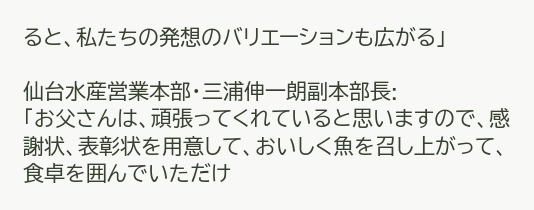ると、私たちの発想のバリエーションも広がる」

仙台水産営業本部・三浦伸一朗副本部長:
「お父さんは、頑張ってくれていると思いますので、感謝状、表彰状を用意して、おいしく魚を召し上がって、食卓を囲んでいただけ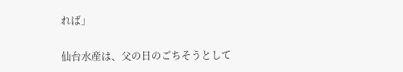れば」

仙台水産は、父の日のごちそうとして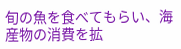旬の魚を食べてもらい、海産物の消費を拡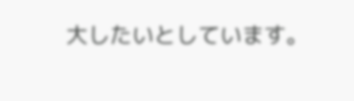大したいとしています。